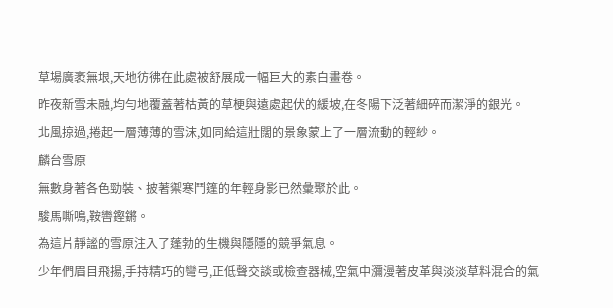草場廣袤無垠,天地彷彿在此處被舒展成一幅巨大的素白畫卷。
昨夜新雪未融,均勻地覆蓋著枯黃的草梗與遠處起伏的緩坡,在冬陽下泛著細碎而潔淨的銀光。
北風掠過,捲起一層薄薄的雪沫,如同給這壯闊的景象蒙上了一層流動的輕紗。
麟台雪原
無數身著各色勁裝、披著禦寒鬥篷的年輕身影已然彙聚於此。
駿馬嘶鳴,鞍轡鏗鏘。
為這片靜謐的雪原注入了蓬勃的生機與隱隱的競爭氣息。
少年們眉目飛揚,手持精巧的彎弓,正低聲交談或檢查器械,空氣中瀰漫著皮革與淡淡草料混合的氣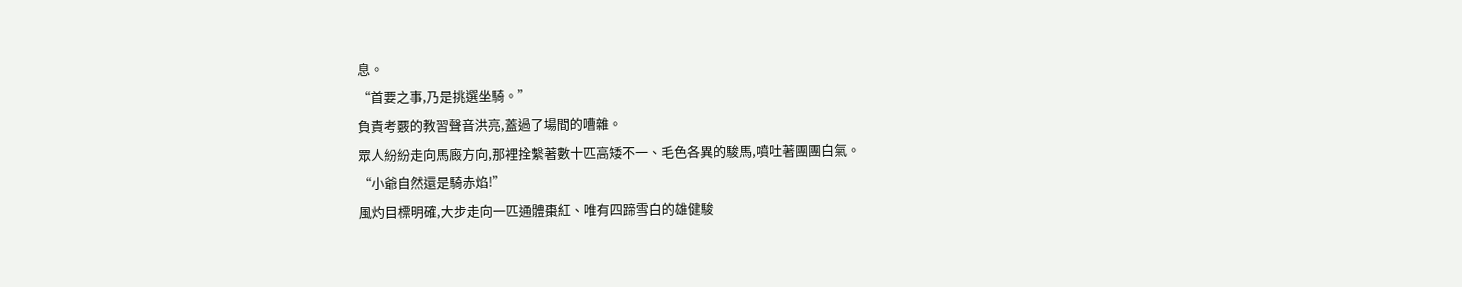息。
“首要之事,乃是挑選坐騎。”
負責考覈的教習聲音洪亮,蓋過了場間的嘈雜。
眾人紛紛走向馬廄方向,那裡拴繫著數十匹高矮不一、毛色各異的駿馬,噴吐著團團白氣。
“小爺自然還是騎赤焰!”
風灼目標明確,大步走向一匹通體棗紅、唯有四蹄雪白的雄健駿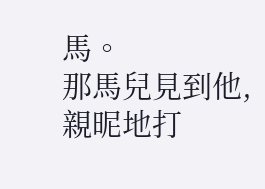馬。
那馬兒見到他,親昵地打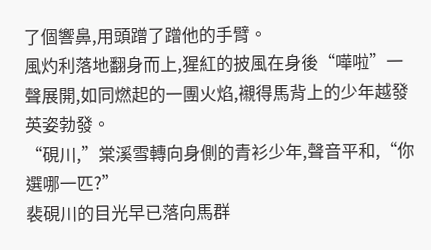了個響鼻,用頭蹭了蹭他的手臂。
風灼利落地翻身而上,猩紅的披風在身後“嘩啦”一聲展開,如同燃起的一團火焰,襯得馬背上的少年越發英姿勃發。
“硯川,”棠溪雪轉向身側的青衫少年,聲音平和,“你選哪一匹?”
裴硯川的目光早已落向馬群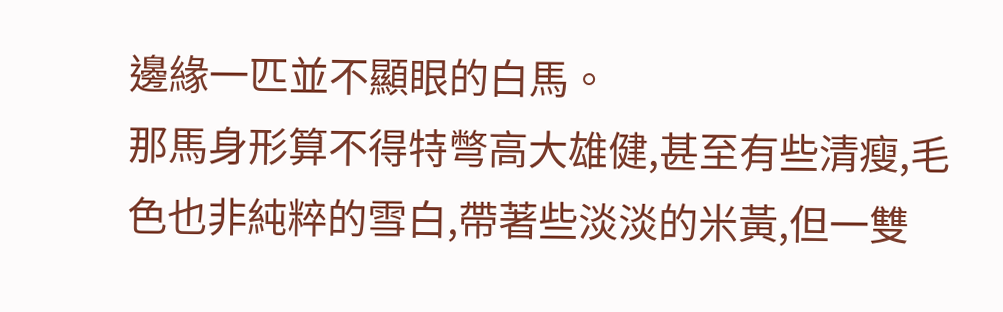邊緣一匹並不顯眼的白馬。
那馬身形算不得特彆高大雄健,甚至有些清瘦,毛色也非純粹的雪白,帶著些淡淡的米黃,但一雙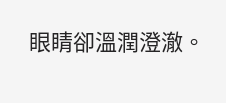眼睛卻溫潤澄澈。